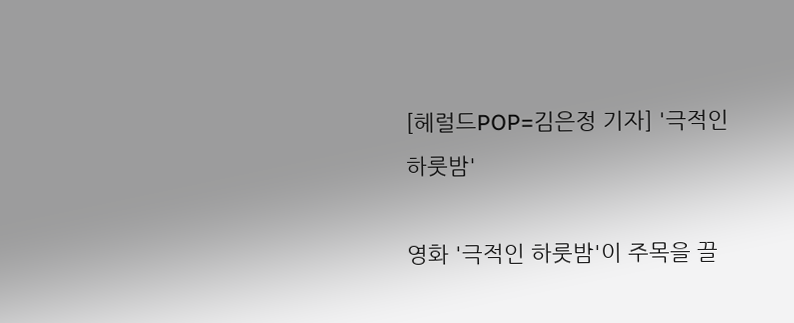[헤럴드POP=김은정 기자] '극적인 하룻밤'

영화 '극적인 하룻밤'이 주목을 끌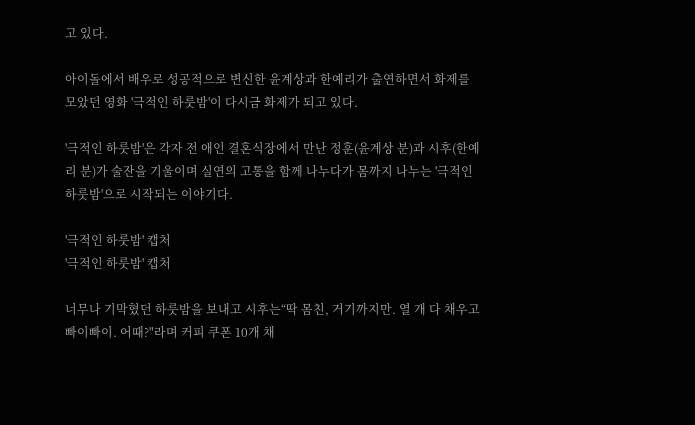고 있다.

아이돌에서 배우로 성공적으로 변신한 윤계상과 한예리가 출연하면서 화제를 모았던 영화 '극적인 하룻밤'이 다시금 화제가 되고 있다.

'극적인 하룻밤'은 각자 전 애인 결혼식장에서 만난 정훈(윤계상 분)과 시후(한예리 분)가 술잔을 기울이며 실연의 고통을 함께 나누다가 몸까지 나누는 '극적인 하룻밤'으로 시작되는 이야기다.

'극적인 하룻밤' 캡처
'극적인 하룻밤' 캡처

너무나 기막혔던 하룻밤을 보내고 시후는“딱 몸친, 거기까지만. 열 개 다 채우고 빠이빠이. 어때?"라며 커피 쿠폰 10개 채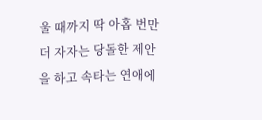울 때까지 딱 아홉 번만 더 자자는 당돌한 제안을 하고 속타는 연애에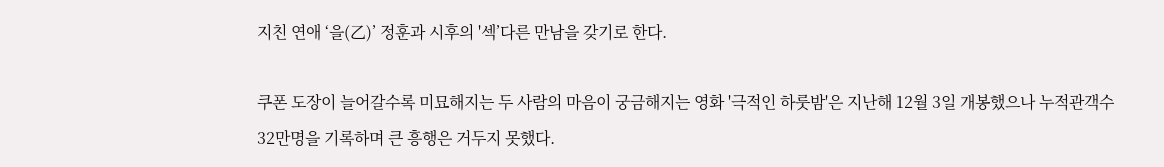지친 연애 ‘을(乙)’ 정훈과 시후의 '섹’다른 만남을 갖기로 한다.

쿠폰 도장이 늘어갈수록 미묘해지는 두 사람의 마음이 궁금해지는 영화 '극적인 하룻밤'은 지난해 12월 3일 개봉했으나 누적관객수 32만명을 기록하며 큰 흥행은 거두지 못했다.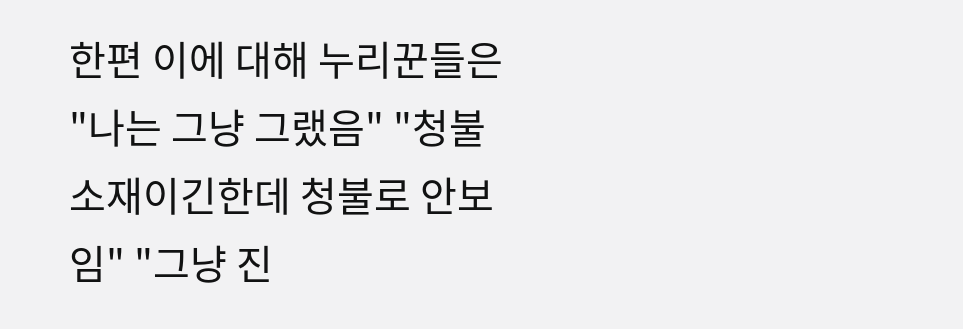한편 이에 대해 누리꾼들은 "나는 그냥 그랬음" "청불 소재이긴한데 청불로 안보임" "그냥 진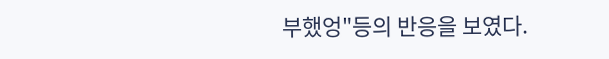부했엉"등의 반응을 보였다.